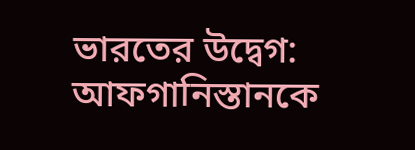ভারতের উদ্বেগ: আফগানিস্তানকে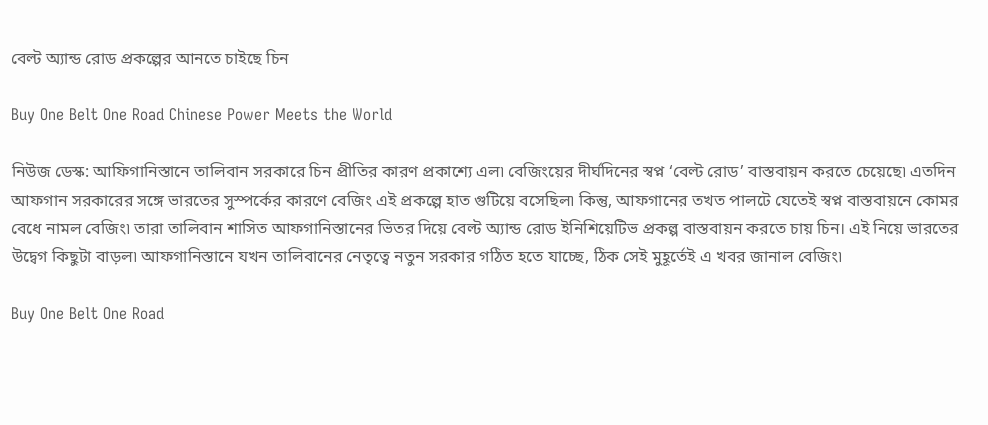বেল্ট অ্যান্ড রোড প্রকল্পের আনতে চাইছে চিন

Buy One Belt One Road Chinese Power Meets the World

নিউজ ডেস্ক: আফিগানিস্তানে তালিবান সরকারে চিন প্রীতির কারণ প্রকাশ্যে এল৷ বেজিংয়ের দীর্ঘদিনের স্বপ্ন ‘বেল্ট রোড’ বাস্তবায়ন করতে চেয়েছে৷ এতদিন আফগান সরকারের সঙ্গে ভারতের সুস্পর্কের কারণে বেজিং এই প্রকল্পে হাত গুটিয়ে বসেছিল৷ কিন্তু, আফগানের তখত পালটে যেতেই স্বপ্ন বাস্তবায়নে কোমর বেধে নামল বেজিং৷ তারা তালিবান শাসিত আফগানিস্তানের ভিতর দিয়ে বেল্ট অ্যান্ড রোড ইনিশিয়েটিভ প্রকল্প বাস্তবায়ন করতে চায় চিন। এই নিয়ে ভারতের উদ্বেগ কিছুটা বাড়ল৷ আফগানিস্তানে যখন তালিবানের নেতৃত্বে নতুন সরকার গঠিত হতে যাচ্ছে, ঠিক সেই মুহূর্তেই এ খবর জানাল বেজিং৷

Buy One Belt One Road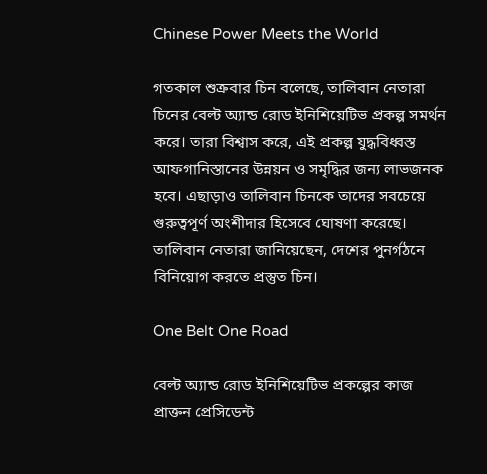Chinese Power Meets the World

গতকাল শুক্রবার চিন বলেছে, তালিবান নেতারা চিনের বেল্ট অ্যান্ড রোড ইনিশিয়েটিভ প্রকল্প সমর্থন করে। তারা বিশ্বাস করে, এই প্রকল্প যুদ্ধবিধ্বস্ত আফগানিস্তানের উন্নয়ন ও সমৃদ্ধির জন্য লাভজনক হবে। এছাড়াও তালিবান চিনকে তাদের সবচেয়ে গুরুত্বপূর্ণ অংশীদার হিসেবে ঘোষণা করেছে। তালিবান নেতারা জানিয়েছেন, দেশের পুনর্গঠনে বিনিয়োগ করতে প্রস্তুত চিন।

One Belt One Road

বেল্ট অ্যান্ড রোড ইনিশিয়েটিভ প্রকল্পের কাজ প্রাক্তন প্রেসিডেন্ট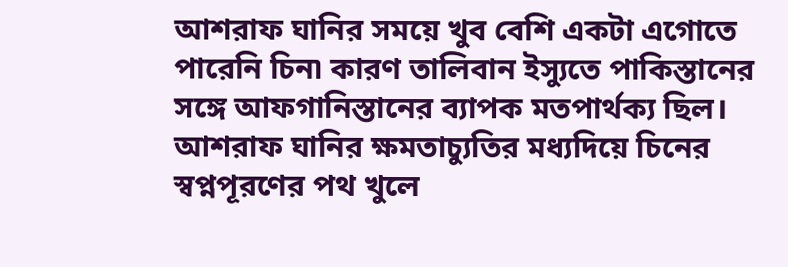আশরাফ ঘানির সময়ে খুব বেশি একটা এগোতে পারেনি চিন৷ কারণ তালিবান ইস্যুতে পাকিস্তানের সঙ্গে আফগানিস্তানের ব্যাপক মতপার্থক্য ছিল। আশরাফ ঘানির ক্ষমতাচ্যুতির মধ্যদিয়ে চিনের স্বপ্নপূরণের পথ খুলে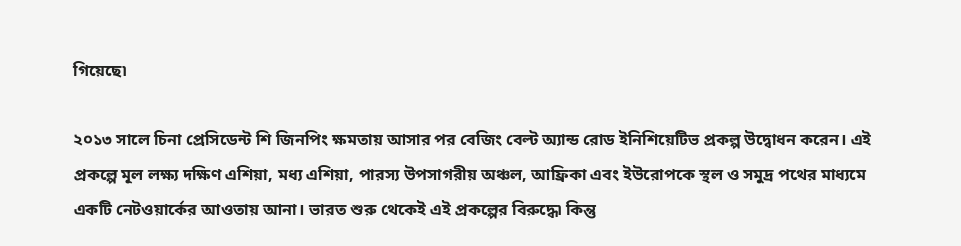গিয়েছে৷

২০১৩ সালে চিনা প্রেসিডেন্ট শি জিনপিং ক্ষমতায় আসার পর বেজিং বেল্ট অ্যান্ড রোড ইনিশিয়েটিভ প্রকল্প উদ্বোধন করেন। এই প্রকল্পে মূল লক্ষ্য দক্ষিণ এশিয়া, মধ্য এশিয়া, পারস্য উপসাগরীয় অঞ্চল, আফ্রিকা এবং ইউরোপকে স্থল ও সমুদ্র পথের মাধ্যমে একটি নেটওয়ার্কের আওতায় আনা। ভারত শুরু থেকেই এই প্রকল্পের বিরুদ্ধে৷ কিন্তু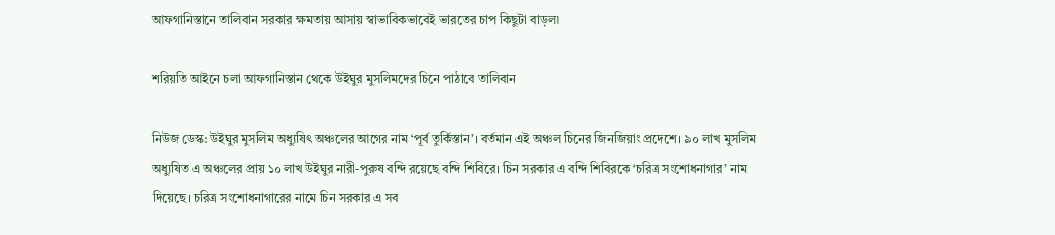আফগানিস্তানে তালিবান সরকার ক্ষমতায় আসায় স্বাভাবিকভাবেই ভারতের চাপ কিছুটা বাড়ল৷

শরিয়তি আইনে চলা আফগানিস্তান থেকে উইঘুর মুসলিমদের চিনে পাঠাবে তালিবান

নিউজ ডেস্ক: উইঘুর মুসলিম অধ্যুষিৎ অঞ্চলের আগের নাম ‘পূর্ব তুর্কিস্তান’। বর্তমান এই অঞ্চল চিনের জিনজিয়াং প্রদেশে। ৯০ লাখ মুসলিম অধ্যুষিত এ অঞ্চলের প্রায় ১০ লাখ উইঘুর নারী-পুরুষ বন্দি রয়েছে বন্দি শিবিরে। চিন সরকার এ বন্দি শিবিরকে ‘চরিত্র সংশোধনাগার’ নাম দিয়েছে। চরিত্র সংশোধনাগারের নামে চিন সরকার এ সব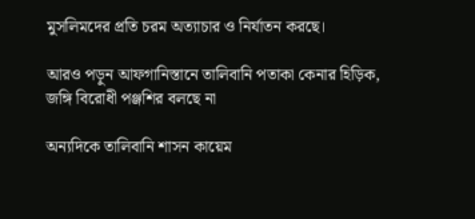মুসলিমদের প্রতি চরম অত্যাচার ও নির্যাতন করছে।

আরও পড়ুন আফগানিস্তানে তালিবানি পতাকা কেনার হিড়িক, জঙ্গি বিরোধী পঞ্জশির বলছে না

অন্যদিকে তালিবানি শাসন কায়েম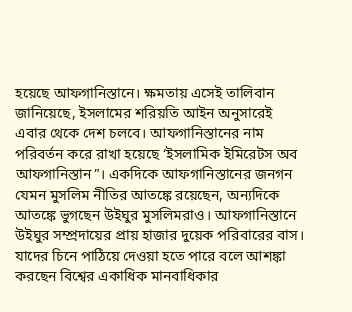হয়েছে আফগানিস্তানে। ক্ষমতায় এসেই তালিবান জানিয়েছে, ইসলামের শরিয়তি আইন অনুসারেই এবার থেকে দেশ চলবে। আফগানিস্তানের নাম পরিবর্তন করে রাখা হয়েছে ‘ইসলামিক ইমিরেটস অব আফগানিস্তান”। একদিকে আফগানিস্তানের জনগন যেমন মুসলিম নীতির আতঙ্কে রয়েছেন, অন্যদিকে আতঙ্কে ভুগছেন উইঘুর মুসলিমরাও। আফগানিস্তানে উইঘুর সম্প্রদায়ের প্রায় হাজার দুয়েক পরিবারের বাস। যাদের চিনে পাঠিয়ে দেওয়া হতে পারে বলে আশঙ্কা করছেন বিশ্বের একাধিক মানবাধিকার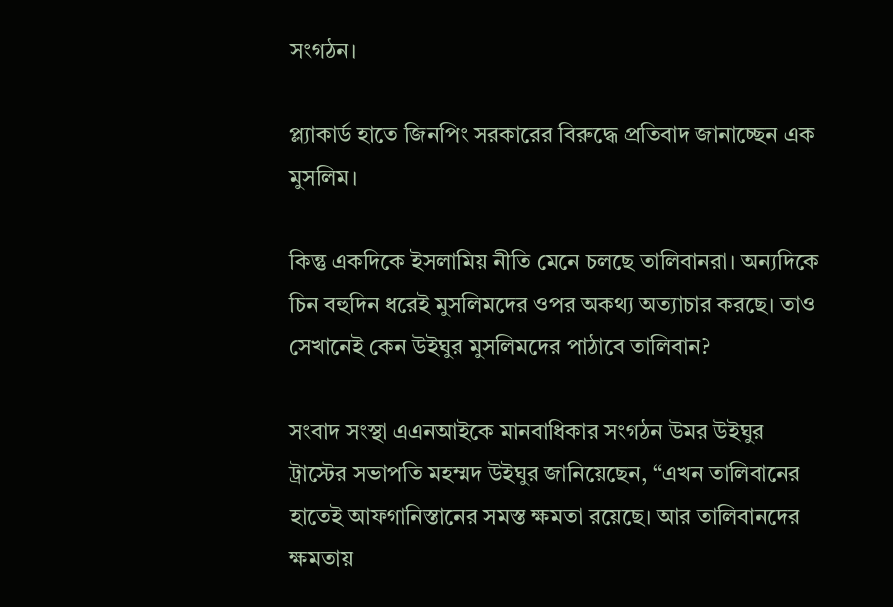সংগঠন।

প্ল্যাকার্ড হাতে জিনপিং সরকারের বিরুদ্ধে প্রতিবাদ জানাচ্ছেন এক মুসলিম।

কিন্তু একদিকে ইসলামিয় নীতি মেনে চলছে তালিবানরা। অন্যদিকে চিন বহুদিন ধরেই মুসলিমদের ওপর অকথ্য অত্যাচার করছে। তাও সেখানেই কেন উইঘুর মুসলিমদের পাঠাবে তালিবান?

সংবাদ সংস্থা এএনআইকে মানবাধিকার সংগঠন উমর উইঘুর ট্রাস্টের সভাপতি মহম্মদ উইঘুর জানিয়েছেন, “এখন তালিবানের হাতেই আফগানিস্তানের সমস্ত ক্ষমতা রয়েছে। আর তালিবানদের ক্ষমতায়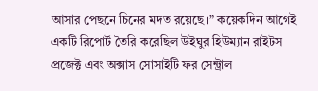আসার পেছনে চিনের মদত রয়েছে।” কয়েকদিন আগেই একটি রিপোর্ট তৈরি করেছিল উইঘুর হিউম্যান রাইটস প্রজেক্ট এবং অক্সাস সোসাইটি ফর সেন্ট্রাল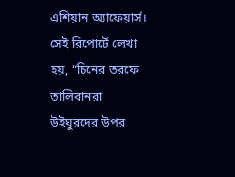এশিয়ান অ্যাফেয়ার্স। সেই রিপোর্টে লেখা হয়, “চিনের তরফে তালিবানরা উইঘুরদের উপর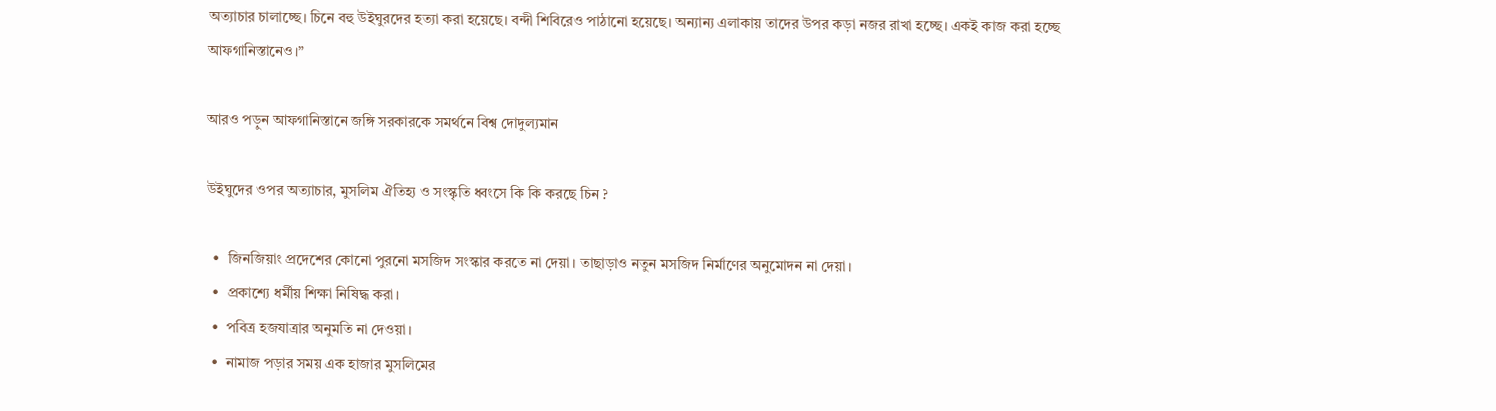অত্যাচার চালাচ্ছে। চিনে বহু উইঘুরদের হত্যা করা হয়েছে। বন্দী শিবিরেও পাঠানো হয়েছে। অন্যান্য এলাকায় তাদের উপর কড়া নজর রাখা হচ্ছে। একই কাজ করা হচ্ছে আফগানিস্তানেও।”

আরও পড়ুন আফগানিস্তানে জঙ্গি সরকারকে সমর্থনে বিশ্ব দোদুল্যমান

উইঘুদের ওপর অত্যাচার, মুসলিম ঐতিহ্য ও সংস্কৃতি ধ্বংসে কি কি করছে চিন ?

  •  জিনজিয়াং প্রদেশের কোনো পুরনো মসজিদ সংস্কার করতে না দেয়া। তাছাড়াও নতুন মসজিদ নির্মাণের অনুমোদন না দেয়া।
  •  প্রকাশ্যে ধর্মীয় শিক্ষা নিষিদ্ধ করা।
  •  পবিত্র হজযাত্রার অনুমতি না দেওয়া।
  •  নামাজ পড়ার সময় এক হাজার মুসলিমের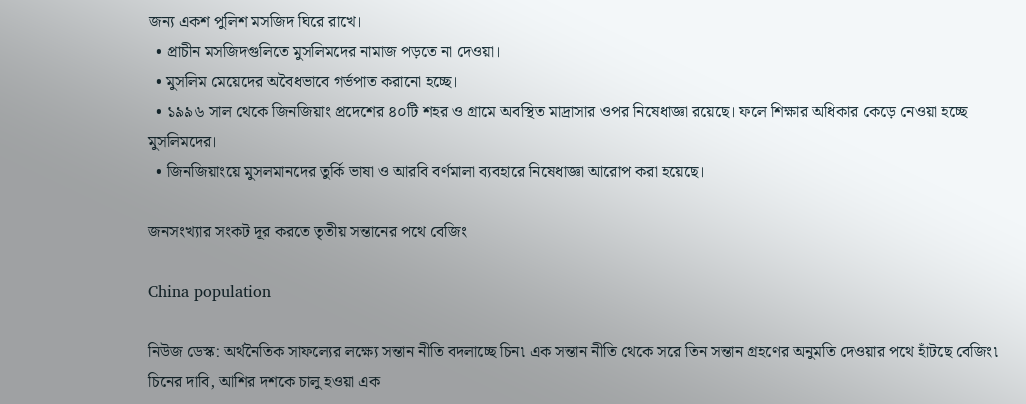জন্য একশ পুলিশ মসজিদ ঘিরে রাখে।
  • প্রাচীন মসজিদগুলিতে মুসলিমদের নামাজ পড়তে না দেওয়া।
  • মুসলিম মেয়েদের অবৈধভাবে গর্ভপাত করানো হচ্ছে।
  • ১৯৯৬ সাল থেকে জিনজিয়াং প্রদেশের ৪০টি শহর ও গ্রামে অবস্থিত মাদ্রাসার ওপর নিষেধাজ্ঞা রয়েছে। ফলে শিক্ষার অধিকার কেড়ে নেওয়া হচ্ছে মুসলিমদের।
  • জিনজিয়াংয়ে মুসলমানদের তুর্কি ভাষা ও আরবি বর্ণমালা ব্যবহারে নিষেধাজ্ঞা আরোপ করা হয়েছে।

জনসংখ্যার সংকট দূর করতে তৃতীয় সন্তানের পথে বেজিং

China population

নিউজ ডেস্ক: অর্থনৈতিক সাফল্যের লক্ষ্যে সন্তান নীতি বদলাচ্ছে চিন৷ এক সন্তান নীতি থেকে সরে তিন সন্তান গ্রহণের অনুমতি দেওয়ার পথে হাঁটছে বেজিং৷ চিনের দাবি, আশির দশকে চালু হওয়া এক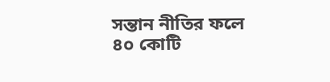সন্তান নীতির ফলে ৪০ কোটি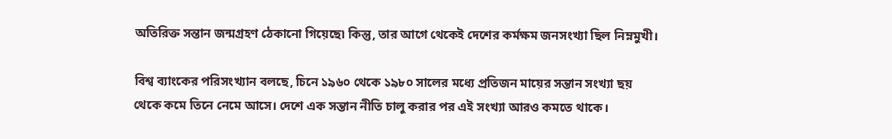অতিরিক্ত সন্তান জন্মগ্রহণ ঠেকানো গিয়েছে৷ কিন্তু, তার আগে থেকেই দেশের কর্মক্ষম জনসংখ্যা ছিল নিম্নমুখী।

বিশ্ব ব্যাংকের পরিসংখ্যান বলছে, চিনে ১৯৬০ থেকে ১৯৮০ সালের মধ্যে প্রতিজন মায়ের সন্তান সংখ্যা ছয় থেকে কমে তিনে নেমে আসে। দেশে এক সন্তান নীতি চালু করার পর এই সংখ্যা আরও কমতে থাকে।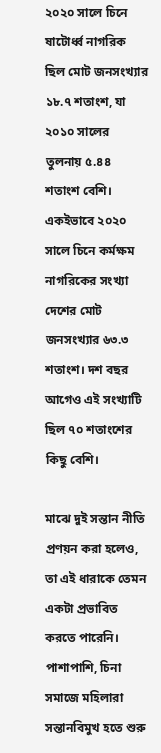২০২০ সালে চিনে ষাটোর্ধ্ব নাগরিক ছিল মোট জনসংখ্যার ১৮.৭ শতাংশ, যা ২০১০ সালের তুলনায় ৫.৪৪ শতাংশ বেশি। একইভাবে ২০২০ সালে চিনে কর্মক্ষম নাগরিকের সংখ্যা দেশের মোট জনসংখ্যার ৬৩.৩ শতাংশ। দশ বছর আগেও এই সংখ্যাটি ছিল ৭০ শতাংশের কিছু বেশি।

মাঝে দুই সন্তান নীতি প্রণয়ন করা হলেও, তা এই ধারাকে তেমন একটা প্রভাবিত করতে পারেনি। পাশাপাশি, চিনা সমাজে মহিলারা সন্তানবিমুখ হতে শুরু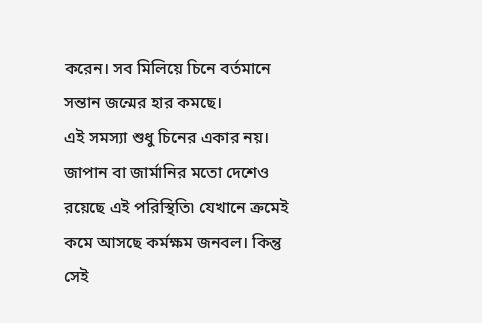করেন। সব মিলিয়ে চিনে বর্তমানে সন্তান জন্মের হার কমছে।
এই সমস্যা শুধু চিনের একার নয়। জাপান বা জার্মানির মতো দেশেও রয়েছে এই পরিস্থিতি৷ যেখানে ক্রমেই কমে আসছে কর্মক্ষম জনবল। কিন্তু সেই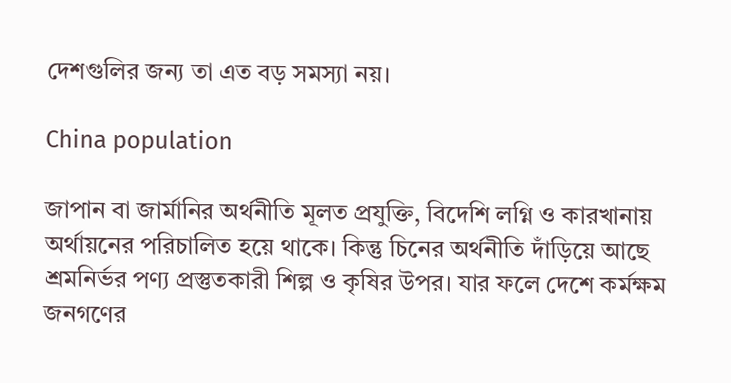দেশগুলির জন্য তা এত বড় সমস্যা নয়।

China population

জাপান বা জার্মানির অর্থনীতি মূলত প্রযুক্তি, বিদেশি লগ্নি ও কারখানায় অর্থায়নের পরিচালিত হয়ে থাকে। কিন্তু চিনের অর্থনীতি দাঁড়িয়ে আছে শ্রমনির্ভর পণ্য প্রস্তুতকারী শিল্প ও কৃষির উপর। যার ফলে দেশে কর্মক্ষম জনগণের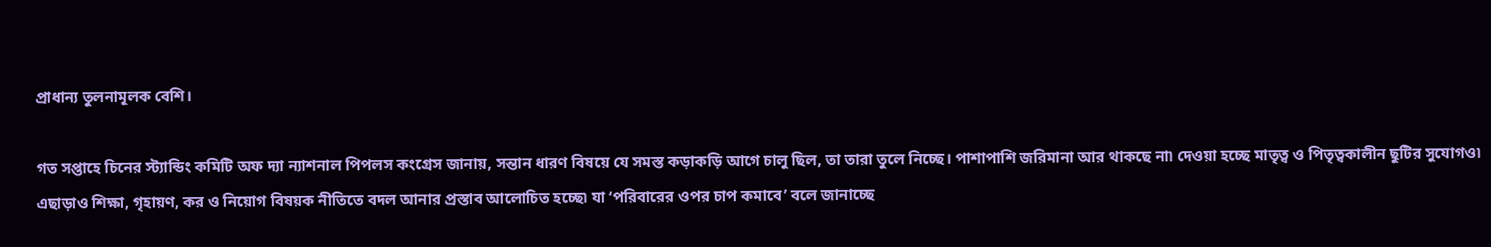প্রাধান্য তুলনামূলক বেশি।

গত সপ্তাহে চিনের স্ট্যান্ডিং কমিটি অফ দ্যা ন্যাশনাল পিপলস কংগ্রেস জানায়, সন্তান ধারণ বিষয়ে যে সমস্ত কড়াকড়ি আগে চালু ছিল, তা তারা তুলে নিচ্ছে। পাশাপাশি জরিমানা আর থাকছে না৷ দেওয়া হচ্ছে মাতৃত্ব ও পিতৃত্বকালীন ছুটির সুযোগও৷ এছাড়াও শিক্ষা, গৃহায়ণ, কর ও নিয়োগ বিষয়ক নীতিতে বদল আনার প্রস্তাব আলোচিত হচ্ছে৷ যা ‘পরিবারের ওপর চাপ কমাবে’ বলে জানাচ্ছে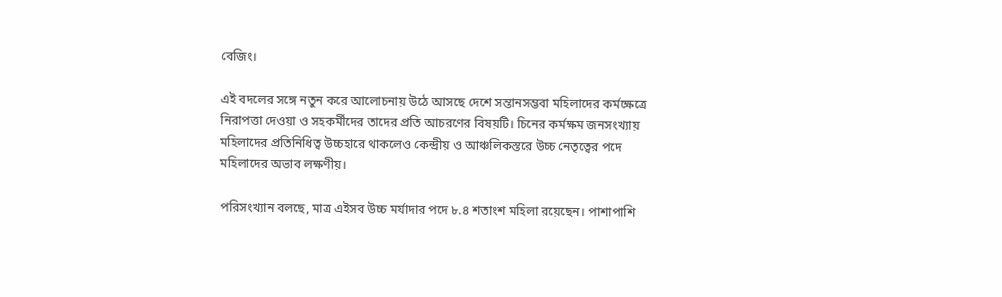বেজিং।

এই বদলের সঙ্গে নতুন করে আলোচনায় উঠে আসছে দেশে সন্তানসম্ভবা মহিলাদের কর্মক্ষেত্রে নিরাপত্তা দেওয়া ও সহকর্মীদের তাদের প্রতি আচরণের বিষয়টি। চিনের কর্মক্ষম জনসংখ্যায় মহিলাদের প্রতিনিধিত্ব উচ্চহারে থাকলেও কেন্দ্রীয় ও আঞ্চলিকস্তরে উচ্চ নেতৃত্বের পদে মহিলাদের অভাব লক্ষণীয়।

পরিসংখ্যান বলছে, মাত্র এইসব উচ্চ মর্যাদার পদে ৮.৪ শতাংশ মহিলা রয়েছেন। পাশাপাশি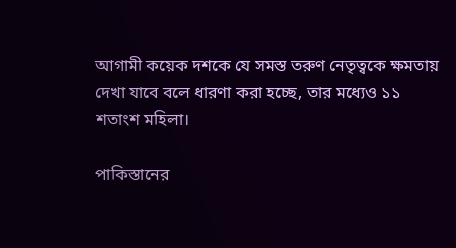আগামী কয়েক দশকে যে সমস্ত তরুণ নেতৃত্বকে ক্ষমতায় দেখা যাবে বলে ধারণা করা হচ্ছে, তার মধ্যেও ১১ শতাংশ মহিলা।

পাকিস্তানের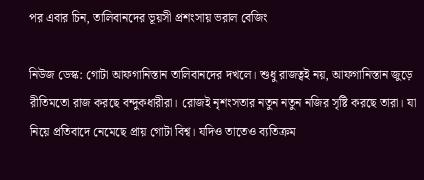পর এবার চিন, তালিবানদের ভূয়সী প্রশংসায় ভরাল বেজিং

নিউজ ডেস্ক: গোটা আফগানিস্তান তালিবানদের দখলে। শুধু রাজত্বই নয়, আফগানিস্তান জুড়ে রীতিমতো রাজ করছে বন্দুকধারীরা। রোজই নৃশংসতার নতুন নতুন নজির সৃষ্টি করছে তারা। যা নিয়ে প্রতিবাদে নেমেছে প্রায় গোটা বিশ্ব। যদিও তাতেও ব্যতিক্রম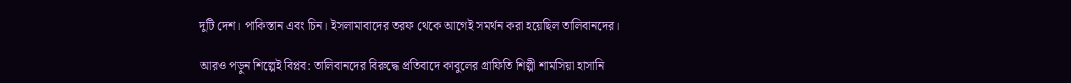দুটি দেশ। পাকিস্তান এবং চিন। ইসলামাবাদের তরফ থেকে আগেই সমর্থন করা হয়েছিল তালিবানদের।

আরও পড়ুন শিল্পেই বিপ্লব: তালিবানদের বিরুদ্ধে প্রতিবাদে কাবুলের গ্রাফিতি শিল্পী শামসিয়া হাসানি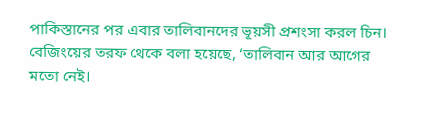পাকিস্তানের পর এবার তালিবানদের ভূয়সী প্রশংসা করল চিন। বেজিংয়ের তরফ থেকে বলা হয়েছে, ‘তালিবান আর আগের মতো নেই।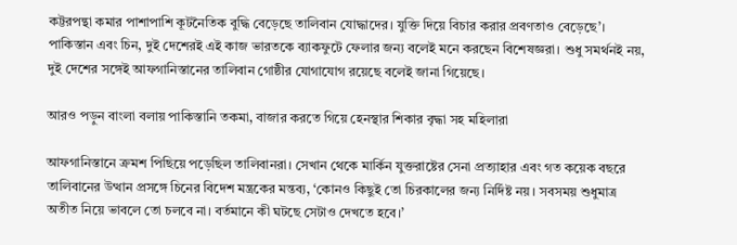কট্টরপন্থা কমার পাশাপাশি কূটনৈতিক বুদ্ধি বেড়েছে তালিবান যোদ্ধাদের। যুক্তি দিয়ে বিচার করার প্রবণতাও বেড়েছে’। পাকিস্তান এবং চিন, দুই দেশেরই এই কাজ ভারতকে ব্যাকফুটে ফেলার জন্য বলেই মনে করছেন বিশেষজ্ঞরা। শুধু সমর্থনই নয়, দুই দেশের সঙ্গেই আফগানিস্তানের তালিবান গোষ্ঠীর যোগাযোগ রয়েছে বলেই জানা গিয়েছে।

আরও পড়ুন বাংলা বলায় পাকিস্তানি তকমা, বাজার করতে গিয়ে হেনস্থার শিকার বৃদ্ধা সহ মহিলারা

আফগানিস্তানে ক্রমশ পিছিয়ে পড়েছিল তালিবানরা। সেখান থেকে মার্কিন যুক্তরাষ্টের সেনা প্রত্যাহার এবং গত কয়েক বছরে তালিবানের উত্থান প্রসঙ্গে চিনের বিদেশ মন্ত্রকের মন্তব্য, ‘কোনও কিছুই তো চিরকালের জন্য নির্দিষ্ট নয়। সবসময় শুধুমাত্র অতীত নিয়ে ভাবলে তো চলবে না। বর্তমানে কী ঘটছে সেটাও দেখতে হবে।’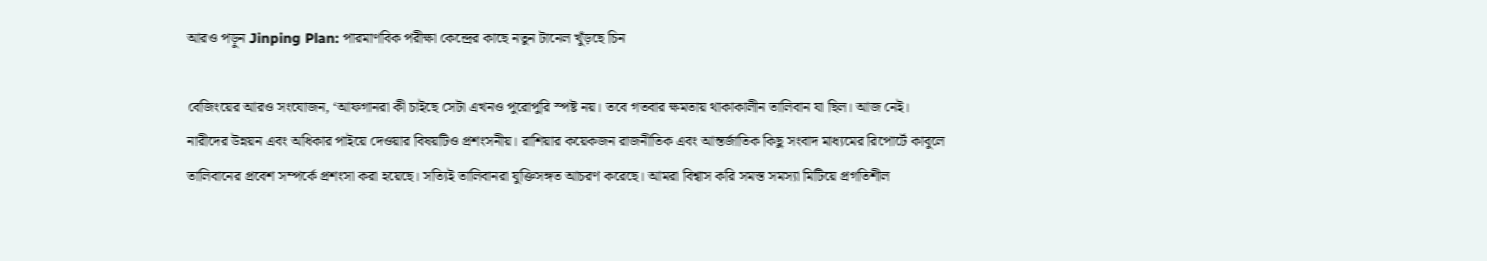আরও পড়ুন Jinping Plan: পারমাণবিক পরীক্ষা কেন্দ্রের কাছে নতুন টানেল খুঁড়ছে চিন

বেজিংয়ের আরও সংযোজন, ‘আফগানরা কী চাইছে সেটা এখনও পুরোপুরি স্পষ্ট নয়। তবে গতবার ক্ষমতায় থাকাকালীন তালিবান যা ছিল। আজ নেই। নারীদের উন্নয়ন এবং অধিকার পাইয়ে দেওয়ার বিষয়টিও প্রশংসনীয়। রাশিয়ার কয়েকজন রাজনীতিক এবং আন্তর্জাতিক কিছু সংবাদ মাধ্যমের রিপোর্টে কাবুলে তালিবানের প্রবেশ সম্পর্কে প্রশংসা করা হয়েছে। সত্যিই তালিবানরা যুক্তিসঙ্গত আচরণ করেছে। আমরা বিশ্বাস করি সমস্ত সমস্যা মিটিয়ে প্রগতিশীল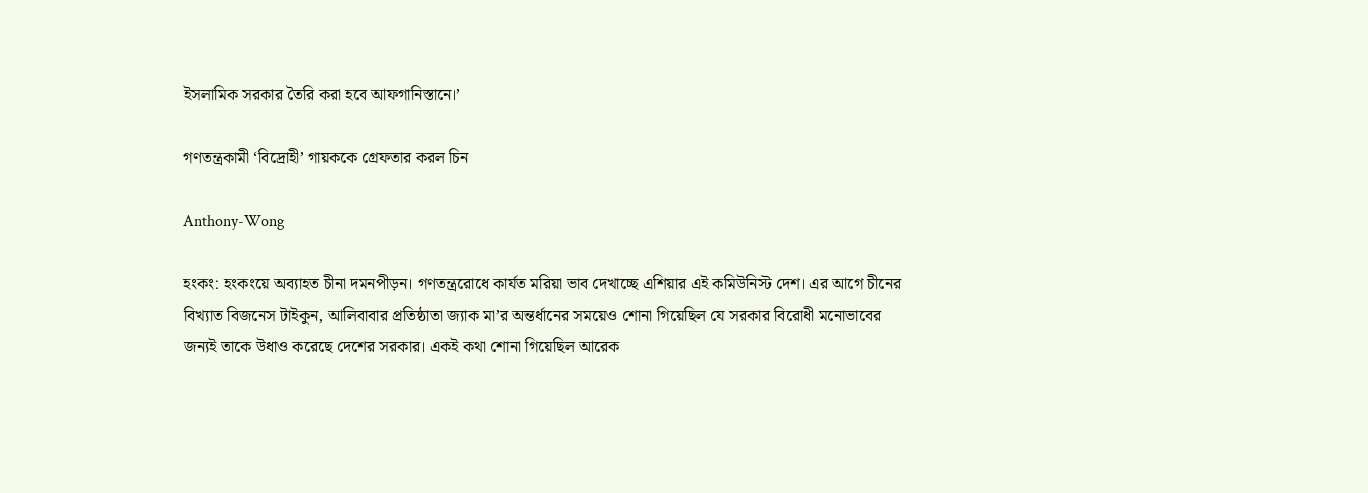ইসলামিক সরকার তৈরি করা হবে আফগানিস্তানে।’

গণতন্ত্রকামী ‘বিদ্রোহী’ গায়ককে গ্রেফতার করল চিন

Anthony-Wong

হংকং: হংকংয়ে অব্যাহত চীনা দমনপীড়ন। গণতন্ত্ররোধে কার্যত মরিয়া ভাব দেখাচ্ছে এশিয়ার এই কমিউনিস্ট দেশ। এর আগে চীনের বিখ্যাত বিজনেস টাইকুন, আলিবাবার প্রতিষ্ঠাতা জ্যাক মা’র অন্তর্ধানের সময়েও শোনা গিয়েছিল যে সরকার বিরোধী মনোভাবের জন্যই তাকে উধাও করেছে দেশের সরকার। একই কথা শোনা গিয়েছিল আরেক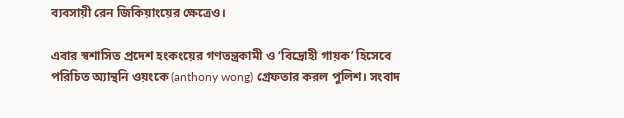ব্যবসায়ী রেন জিকিয়াংয়ের ক্ষেত্রেও।

এবার স্বশাসিত প্রদেশ হংকংয়ের গণতন্ত্রকামী ও ‘বিদ্রোহী গায়ক’ হিসেবে পরিচিত অ্যান্থনি ওয়ংকে (anthony wong) গ্রেফতার করল পুলিশ। সংবাদ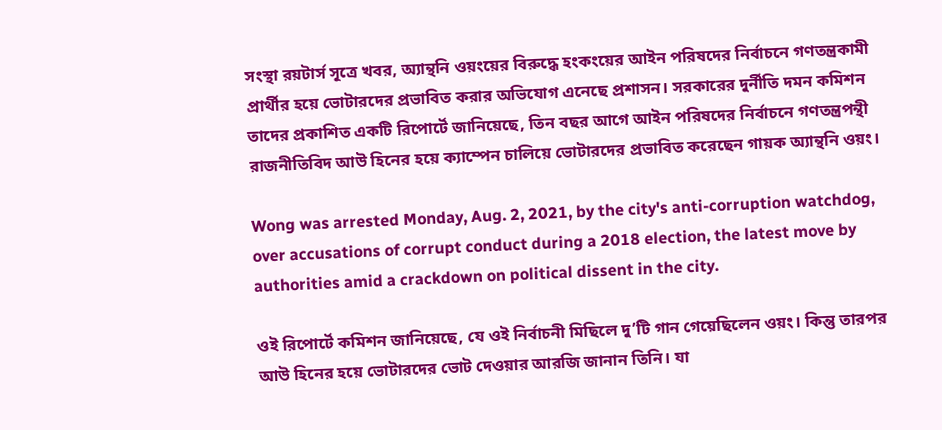সংস্থা রয়টার্স সূত্রে খবর, অ্যান্থনি ওয়ংয়ের বিরুদ্ধে হংকংয়ের আইন পরিষদের নির্বাচনে গণতন্ত্রকামী প্রার্থীর হয়ে ভোটারদের প্রভাবিত করার অভিযোগ এনেছে প্রশাসন। সরকারের দুর্নীতি দমন কমিশন তাদের প্রকাশিত একটি রিপোর্টে জানিয়েছে, তিন বছর আগে আইন পরিষদের নির্বাচনে গণতন্ত্রপন্থী রাজনীতিবিদ আউ হিনের হয়ে ক্যাম্পেন চালিয়ে ভোটারদের প্রভাবিত করেছেন গায়ক অ্যান্থনি ওয়ং।

Wong was arrested Monday, Aug. 2, 2021, by the city's anti-corruption watchdog, over accusations of corrupt conduct during a 2018 election, the latest move by authorities amid a crackdown on political dissent in the city.

ওই রিপোর্টে কমিশন জানিয়েছে, যে ওই নির্বাচনী মিছিলে দু’টি গান গেয়েছিলেন ওয়ং। কিন্তু তারপর আউ হিনের হয়ে ভোটারদের ভোট দেওয়ার আরজি জানান তিনি। যা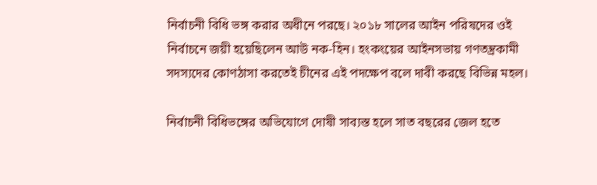নির্বাচনী বিধি ভঙ্গ করার অধীনে পরছে। ২০১৮ সালের আইন পরিষদের ওই নির্বাচনে জয়ী হয়েছিলেন আউ নক-হিন। হংকংয়ের আইনসভায় গণতন্ত্রকামী সদস্যদের কোণঠাসা করতেই চীনের এই পদক্ষেপ বলে দাবী করছে বিভিন্ন মহল।

নির্বাচনী বিধিভঙ্গের অভিযোগে দোষী সাব্যস্ত হলে সাত বছরের জেল হতে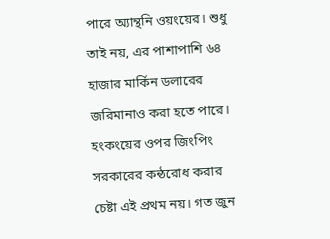পারে অ্যান্থনি ওয়ংয়ের। শুধু তাই নয়, এর পাশাপাশি ৬৪ হাজার মার্কিন ডলারের জরিমানাও করা হতে পারে। হংকংয়ের ওপর জিংপিং সরকারের কন্ঠরোধ করার চেষ্টা এই প্রথম নয়। গত জুন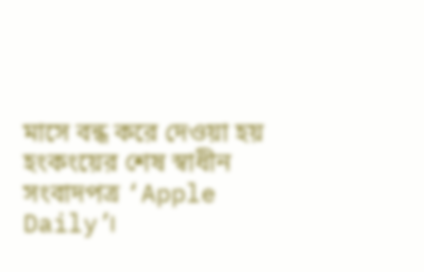মাসে বন্ধ করে দেওয়া হয় হংকংয়ের শেষ স্বাধীন সংবাদপত্র ‘Apple Daily’।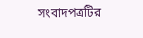সংবাদপত্রটির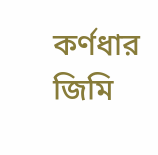কর্ণধার জিমি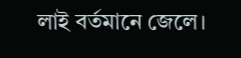লাই বর্তমানে জেলে।